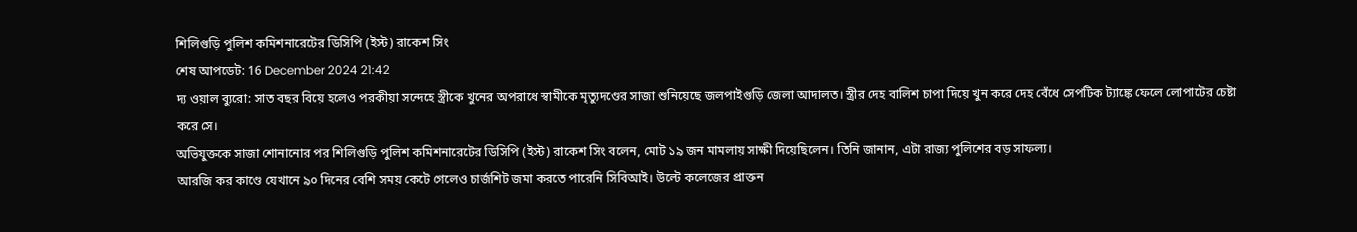শিলিগুড়ি পুলিশ কমিশনারেটের ডিসিপি (ইস্ট) রাকেশ সিং
শেষ আপডেট: 16 December 2024 21:42
দ্য ওয়াল ব্যুরো: সাত বছর বিয়ে হলেও পরকীয়া সন্দেহে স্ত্রীকে খুনের অপরাধে স্বামীকে মৃত্যুদণ্ডের সাজা শুনিয়েছে জলপাইগুড়ি জেলা আদালত। স্ত্রীর দেহ বালিশ চাপা দিয়ে খুন করে দেহ বেঁধে সেপটিক ট্যাঙ্কে ফেলে লোপাটের চেষ্টা করে সে।
অভিযুক্তকে সাজা শোনানোর পর শিলিগুড়ি পুলিশ কমিশনারেটের ডিসিপি (ইস্ট) রাকেশ সিং বলেন, মোট ১৯ জন মামলায় সাক্ষী দিয়েছিলেন। তিনি জানান, এটা রাজ্য পুলিশের বড় সাফল্য।
আরজি কর কাণ্ডে যেখানে ৯০ দিনের বেশি সময় কেটে গেলেও চার্জশিট জমা করতে পারেনি সিবিআই। উল্টে কলেজের প্রাক্তন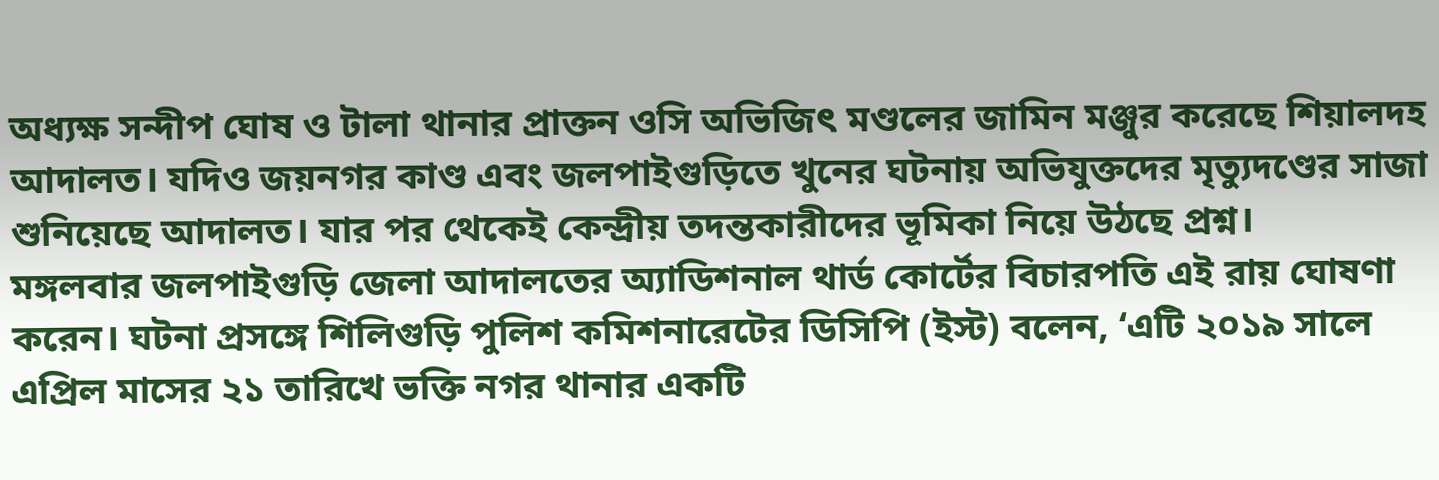অধ্যক্ষ সন্দীপ ঘোষ ও টালা থানার প্রাক্তন ওসি অভিজিৎ মণ্ডলের জামিন মঞ্জুর করেছে শিয়ালদহ আদালত। যদিও জয়নগর কাণ্ড এবং জলপাইগুড়িতে খুনের ঘটনায় অভিযুক্তদের মৃত্যুদণ্ডের সাজা শুনিয়েছে আদালত। যার পর থেকেই কেন্দ্রীয় তদন্তকারীদের ভূমিকা নিয়ে উঠছে প্রশ্ন।
মঙ্গলবার জলপাইগুড়ি জেলা আদালতের অ্যাডিশনাল থার্ড কোর্টের বিচারপতি এই রায় ঘোষণা করেন। ঘটনা প্রসঙ্গে শিলিগুড়ি পুলিশ কমিশনারেটের ডিসিপি (ইস্ট) বলেন, ‘এটি ২০১৯ সালে এপ্রিল মাসের ২১ তারিখে ভক্তি নগর থানার একটি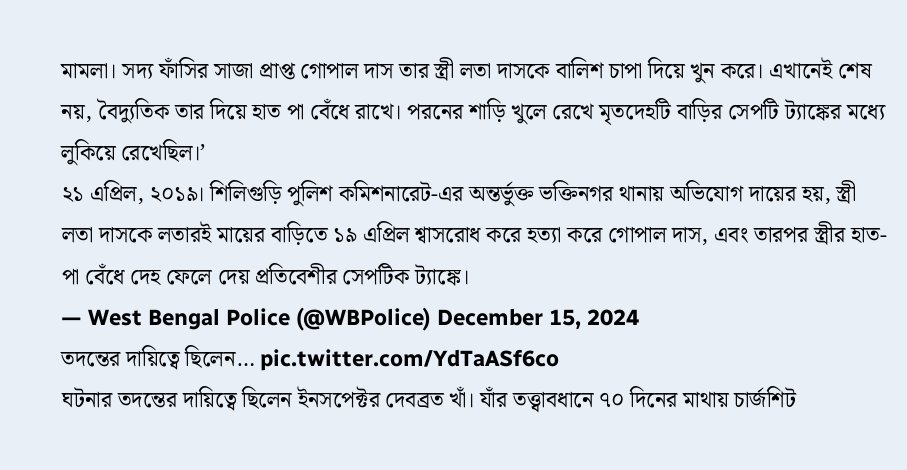মামলা। সদ্য ফাঁসির সাজা প্রাপ্ত গোপাল দাস তার স্ত্রী লতা দাসকে বালিশ চাপা দিয়ে খুন করে। এখানেই শেষ নয়, বৈদ্যুতিক তার দিয়ে হাত পা বেঁধে রাখে। পরনের শাড়ি খুলে রেখে মৃতদেহটি বাড়ির সেপটি ট্যাঙ্কের মধ্যে লুকিয়ে রেখেছিল।’
২১ এপ্রিল, ২০১৯। শিলিগুড়ি পুলিশ কমিশনারেট-এর অন্তর্ভুক্ত ভক্তিনগর থানায় অভিযোগ দায়ের হয়, স্ত্রী লতা দাসকে লতারই মায়ের বাড়িতে ১৯ এপ্রিল শ্বাসরোধ করে হত্যা করে গোপাল দাস, এবং তারপর স্ত্রীর হাত-পা বেঁধে দেহ ফেলে দেয় প্রতিবেশীর সেপটিক ট্যাঙ্কে।
— West Bengal Police (@WBPolice) December 15, 2024
তদন্তের দায়িত্বে ছিলেন… pic.twitter.com/YdTaASf6co
ঘটনার তদন্তের দায়িত্বে ছিলেন ইনসপেক্টর দেবব্রত খাঁ। যাঁর তত্ত্বাবধানে ৭০ দিনের মাথায় চার্জশিট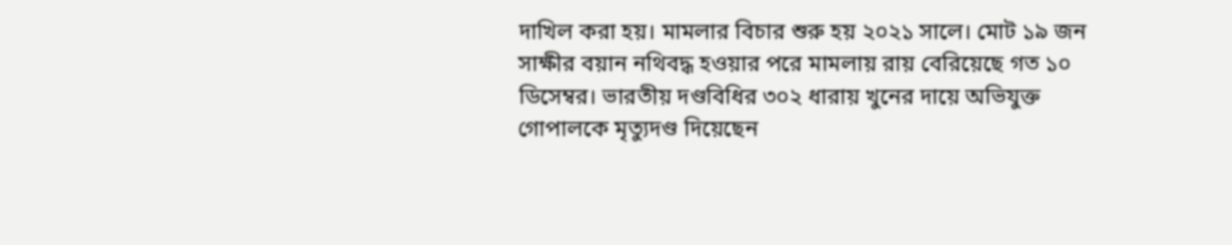দাখিল করা হয়। মামলার বিচার শুরু হয় ২০২১ সালে। মোট ১৯ জন সাক্ষীর বয়ান নথিবদ্ধ হওয়ার পরে মামলায় রায় বেরিয়েছে গত ১০ ডিসেম্বর। ভারতীয় দণ্ডবিধির ৩০২ ধারায় খুনের দায়ে অভিযুক্ত গোপালকে মৃত্যুদণ্ড দিয়েছেন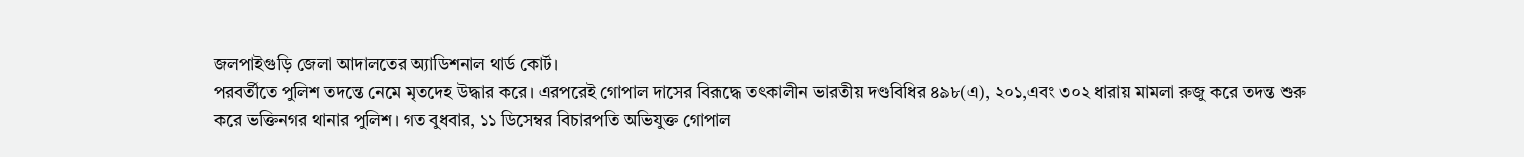জলপাইগুড়ি জেলা আদালতের অ্যাডিশনাল থার্ড কোর্ট।
পরবর্তীতে পুলিশ তদন্তে নেমে মৃতদেহ উদ্ধার করে। এরপরেই গোপাল দাসের বিরূদ্ধে তৎকালীন ভারতীয় দণ্ডবিধির ৪৯৮(এ), ২০১,এবং ৩০২ ধারায় মামলা রুজু করে তদন্ত শুরু করে ভক্তিনগর থানার পুলিশ। গত বুধবার, ১১ ডিসেম্বর বিচারপতি অভিযুক্ত গোপাল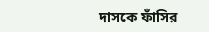দাসকে ফাঁসির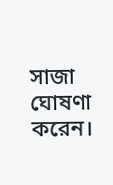সাজা ঘোষণা করেন।